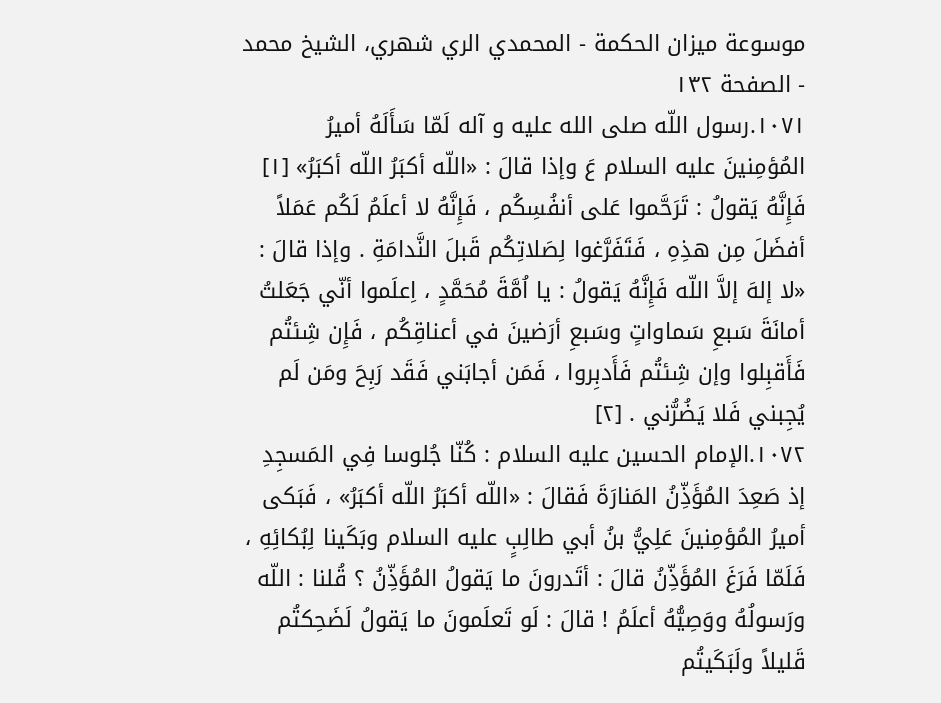موسوعة ميزان الحکمة - المحمدي الري شهري، الشيخ محمد - الصفحة ١٣٢
١٠٧١.رسول اللّه صلى الله عليه و آله لَمّا سَأَلَهُ أميرُ المُؤمِنينَ عليه السلام عَ وإذا قالَ : «اللّه أكبَرُ اللّه أكبَرُ» [١] فَإِنَّهُ يَقولُ : تَرَحَّموا عَلى أنفُسِكُم ، فَإِنَّهُ لا أعلَمُ لَكُم عَمَلاً أفضَلَ مِن هذِهِ ، فَتَفَرَّغوا لِصَلاتِكُم قَبلَ النَّدامَةِ . وإذا قالَ : «لا إلهَ إلاَّ اللّه فَإِنَّهُ يَقولُ : يا اُمَّةَ مُحَمَّدٍ ، اِعلَموا أنّي جَعَلتُ أمانَةَ سَبعِ سَماواتٍ وسَبعِ أرَضينَ في أعناقِكُم ، فَإِن شِئتُم فَأَقبِلوا وإن شِئتُم فَأَدبِروا ، فَمَن أجابَني فَقَد رَبِحَ ومَن لَم يُجِبني فَلا يَضُرُّني . [٢]
١٠٧٢.الإمام الحسين عليه السلام : كُنّا جُلوسا فِي المَسجِدِ إذ صَعِدَ المُؤَذِّنُ المَنارَةَ فَقالَ : «اللّه أكبَرُ اللّه أكبَرُ» ، فَبَكى أميرُ المُؤمِنينَ عَلِيُّ بنُ أبي طالِبٍ عليه السلام وبَكَينا لِبُكائِهِ ، فَلَمّا فَرَغَ المُؤَذِّنُ قالَ : أتَدرونَ ما يَقولُ المُؤَذِّنُ ؟ قُلنا : اللّه ورَسولُهُ ووَصِيُّهُ أعلَمُ ! قالَ : لَو تَعلَمونَ ما يَقولُ لَضَحِكتُم قَليلاً ولَبَكَيتُم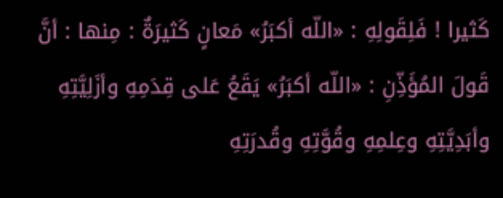كَثيرا ! فَلِقَولِهِ : «اللّه أكبَرُ» مَعانٍ كَثيرَةٌ : مِنها : أنَّ قَولَ المُؤَذِّنِ : «اللّه أكبَرُ» يَقَعُ عَلى قِدَمِهِ وأزَلِيَّتِهِ وأبَدِيَّتِهِ وعِلمِهِ وقُوَّتِهِ وقُدرَتِهِ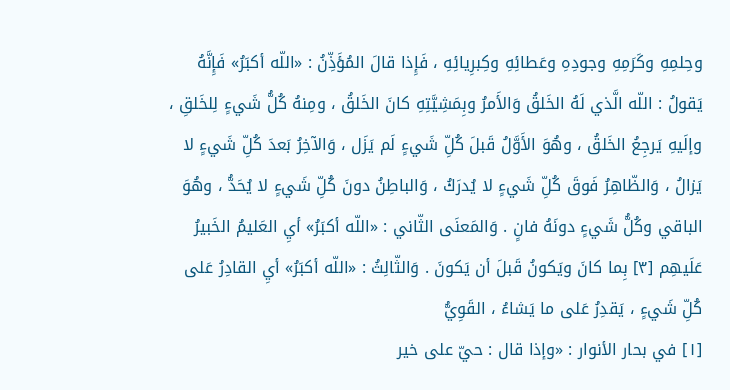وحِلمِهِ وكَرَمِهِ وجودِهِ وعَطائِهِ وكِبرِيائِهِ ، فَإِذا قالَ المُؤَذِّنُ : «اللّه أكبَرُ» فَإِنَّهُ يَقولُ : اللّه الَّذي لَهُ الخَلقُ وَالأَمرُ وبِمَشِيَّتِهِ كانَ الخَلقُ ، ومِنهُ كُلُّ شَيءٍ لِلخَلقِ ، وإلَيهِ يَرجِعُ الخَلقُ ، وهُوَ الأَوَّلُ قَبلَ كُلِّ شَيءٍ لَم يَزَل ، وَالآخِرُ بَعدَ كُلِّ شَيءٍ لا يَزالُ ، وَالظّاهِرُ فَوقَ كُلِّ شَيءٍ لا يُدرَكُ ، وَالباطِنُ دونَ كُلِّ شَيءٍ لا يُحَدُّ ، وهُوَ الباقي وكُلُّ شَيءٍ دونَهُ فانٍ . وَالمَعنَى الثّاني : «اللّه أكبَرُ» أيِ العَليمُ الخَبيرُ عَلَيهِم [٣] بِما كانَ ويَكونُ قَبلَ أن يَكونَ . وَالثّالِثُ : «اللّه أكبَرُ» أيِ القادِرُ عَلى كُلِّ شَيءٍ ، يَقدِرُ عَلى ما يَشاءُ ، القَوِيُّ
[١] في بحار الأنوار : «وإذا قال : حيّ على خير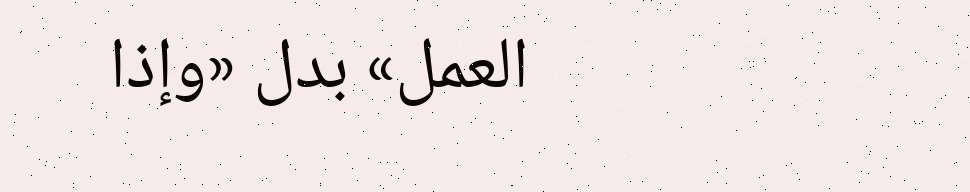العمل» بدل «وإذا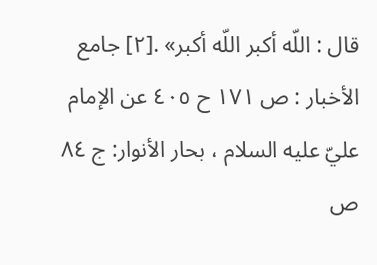قال : اللّه أكبر اللّه أكبر» .[٢] جامع الأخبار : ص ١٧١ ح ٤٠٥ عن الإمام عليّ عليه السلام ، بحار الأنوار: ج ٨٤ ص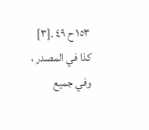١٥٣ ح ٤٩ .[٣] كذا في المصدر ، وفي جميع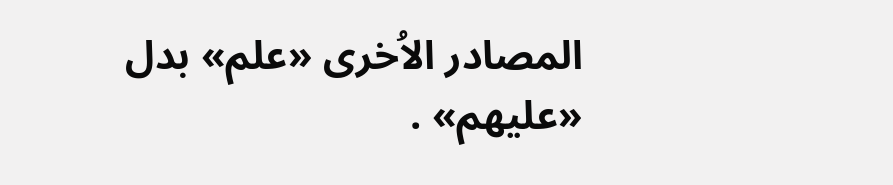المصادر الاُخرى «علم» بدل «عليهم» .